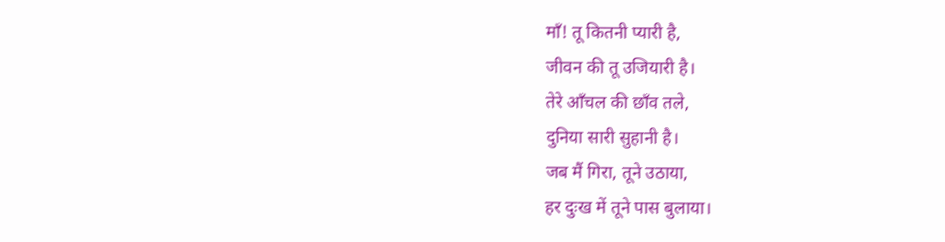माँ! तू कितनी प्यारी है,
जीवन की तू उजियारी है।
तेरे आँचल की छाँव तले,
दुनिया सारी सुहानी है।
जब मैं गिरा, तूने उठाया,
हर दुःख में तूने पास बुलाया।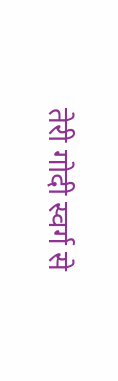तेरी गोदी स्वर्ग से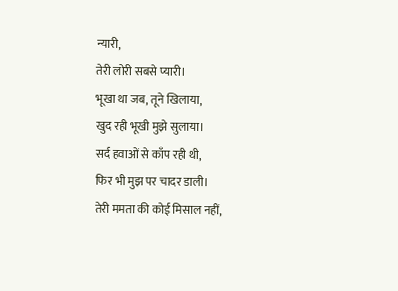न्यारी,
तेरी लोरी सबसे प्यारी।
भूखा था जब, तूने खिलाया,
खुद रही भूखी मुझे सुलाया।
सर्द हवाओं से काँप रही थी,
फिर भी मुझ पर चादर डाली।
तेरी ममता की कोई मिसाल नहीं,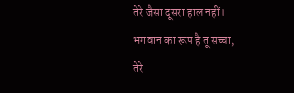तेरे जैसा दूसरा हाल नहीं।
भगवान का रूप है तू सच्चा,
तेरे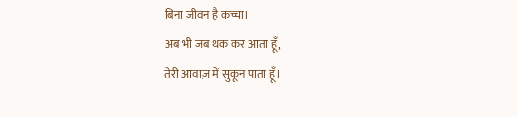बिना जीवन है कच्चा।
अब भी जब थक कर आता हूँ,
तेरी आवाज़ में सुकून पाता हूँ।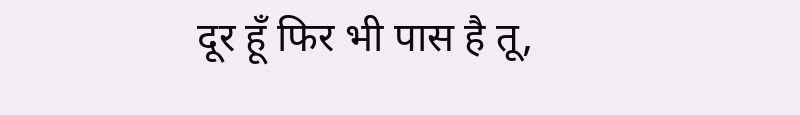दूर हूँ फिर भी पास है तू,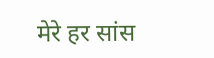मेरे हर सांस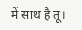में साथ है तू।